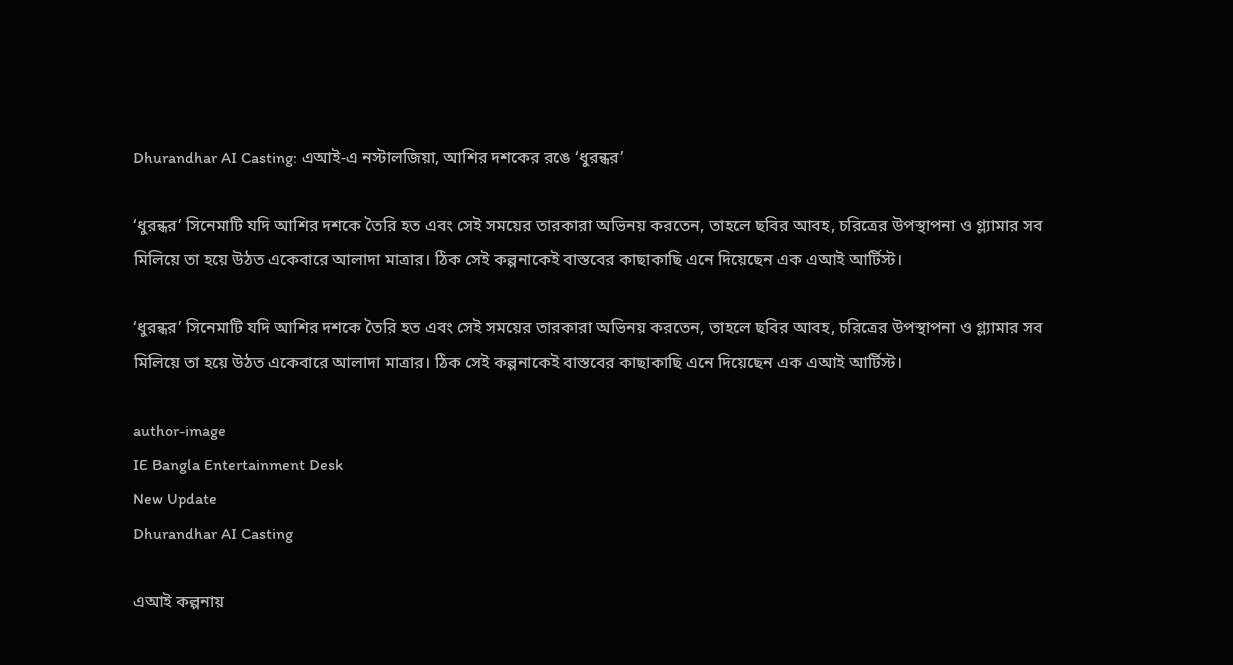Dhurandhar AI Casting: এআই-এ নস্টালজিয়া, আশির দশকের রঙে ‘ধুরন্ধর’

‘ধুরন্ধর’ সিনেমাটি যদি আশির দশকে তৈরি হত এবং সেই সময়ের তারকারা অভিনয় করতেন, তাহলে ছবির আবহ, চরিত্রের উপস্থাপনা ও গ্ল্যামার সব মিলিয়ে তা হয়ে উঠত একেবারে আলাদা মাত্রার। ঠিক সেই কল্পনাকেই বাস্তবের কাছাকাছি এনে দিয়েছেন এক এআই আর্টিস্ট।

‘ধুরন্ধর’ সিনেমাটি যদি আশির দশকে তৈরি হত এবং সেই সময়ের তারকারা অভিনয় করতেন, তাহলে ছবির আবহ, চরিত্রের উপস্থাপনা ও গ্ল্যামার সব মিলিয়ে তা হয়ে উঠত একেবারে আলাদা মাত্রার। ঠিক সেই কল্পনাকেই বাস্তবের কাছাকাছি এনে দিয়েছেন এক এআই আর্টিস্ট।

author-image
IE Bangla Entertainment Desk
New Update
Dhurandhar AI Casting

এআই কল্পনায়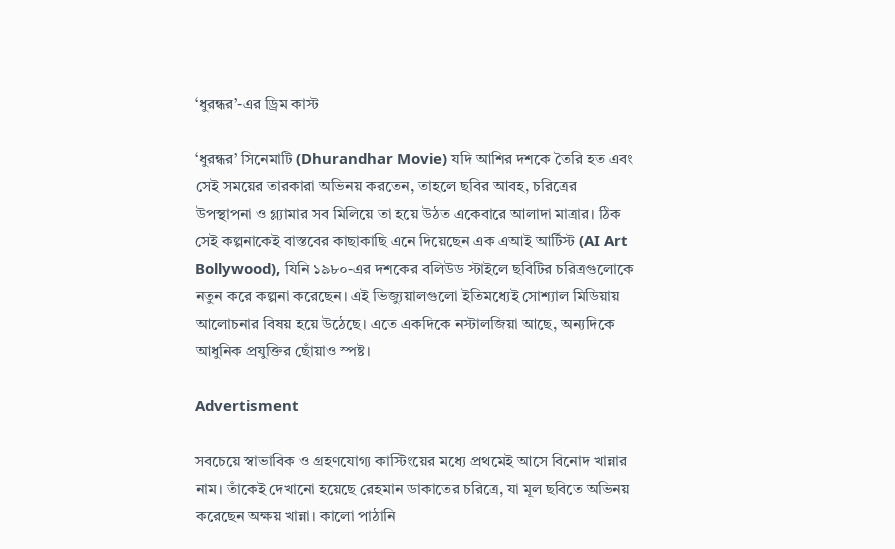‘ধুরন্ধর’-এর ড্রিম কাস্ট

‘ধুরন্ধর’ সিনেমাটি (Dhurandhar Movie) যদি আশির দশকে তৈরি হত এবং সেই সময়ের তারকারা অভিনয় করতেন, তাহলে ছবির আবহ, চরিত্রের উপস্থাপনা ও গ্ল্যামার সব মিলিয়ে তা হয়ে উঠত একেবারে আলাদা মাত্রার। ঠিক সেই কল্পনাকেই বাস্তবের কাছাকাছি এনে দিয়েছেন এক এআই আর্টিস্ট (AI Art Bollywood), যিনি ১৯৮০-এর দশকের বলিউড স্টাইলে ছবিটির চরিত্রগুলোকে নতুন করে কল্পনা করেছেন। এই ভিজ্যুয়ালগুলো ইতিমধ্যেই সোশ্যাল মিডিয়ায় আলোচনার বিষয় হয়ে উঠেছে। এতে একদিকে নস্টালজিয়া আছে, অন্যদিকে আধুনিক প্রযুক্তির ছোঁয়াও স্পষ্ট।

Advertisment

সবচেয়ে স্বাভাবিক ও গ্রহণযোগ্য কাস্টিংয়ের মধ্যে প্রথমেই আসে বিনোদ খান্নার নাম। তাঁকেই দেখানো হয়েছে রেহমান ডাকাতের চরিত্রে, যা মূল ছবিতে অভিনয় করেছেন অক্ষয় খান্না। কালো পাঠানি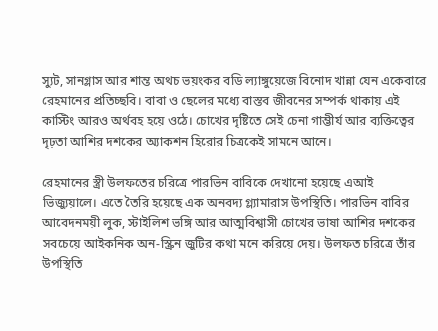স্যুট, সানগ্লাস আর শান্ত অথচ ভয়ংকর বডি ল্যাঙ্গুয়েজে বিনোদ খান্না যেন একেবারে রেহমানের প্রতিচ্ছবি। বাবা ও ছেলের মধ্যে বাস্তব জীবনের সম্পর্ক থাকায় এই কাস্টিং আরও অর্থবহ হয়ে ওঠে। চোখের দৃষ্টিতে সেই চেনা গাম্ভীর্য আর ব্যক্তিত্বের দৃঢ়তা আশির দশকের অ্যাকশন হিরোর চিত্রকেই সামনে আনে।

রেহমানের স্ত্রী উলফতের চরিত্রে পারভিন বাবিকে দেখানো হয়েছে এআই ভিজ্যুয়ালে। এতে তৈরি হয়েছে এক অনবদ্য গ্ল্যামারাস উপস্থিতি। পারভিন বাবির আবেদনময়ী লুক, স্টাইলিশ ভঙ্গি আর আত্মবিশ্বাসী চোখের ভাষা আশির দশকের সবচেয়ে আইকনিক অন-স্ক্রিন জুটির কথা মনে করিয়ে দেয়। উলফত চরিত্রে তাঁর উপস্থিতি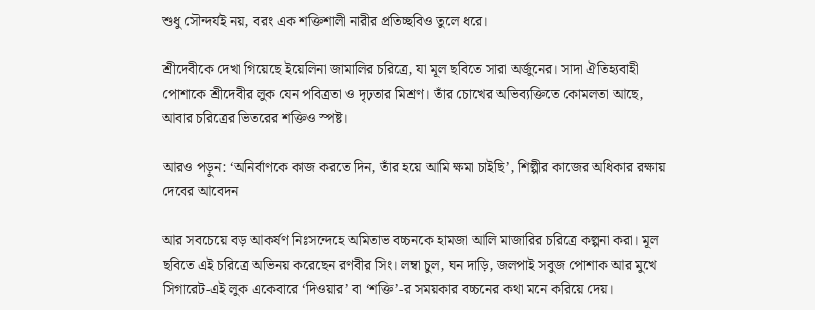শুধু সৌন্দর্যই নয়, বরং এক শক্তিশালী নারীর প্রতিচ্ছবিও তুলে ধরে।

শ্রীদেবীকে দেখা গিয়েছে ইয়েলিনা জামালির চরিত্রে, যা মূল ছবিতে সারা অর্জুনের। সাদা ঐতিহ্যবাহী পোশাকে শ্রীদেবীর লুক যেন পবিত্রতা ও দৃঢ়তার মিশ্রণ। তাঁর চোখের অভিব্যক্তিতে কোমলতা আছে, আবার চরিত্রের ভিতরের শক্তিও স্পষ্ট।

আরও পড়ুন: ‘অনির্বাণকে কাজ করতে দিন, তাঁর হয়ে আমি ক্ষমা চাইছি’, শিল্পীর কাজের অধিকার রক্ষায় দেবের আবেদন

আর সবচেয়ে বড় আকর্ষণ নিঃসন্দেহে অমিতাভ বচ্চনকে হামজা আলি মাজারির চরিত্রে কল্পনা করা। মূল ছবিতে এই চরিত্রে অভিনয় করেছেন রণবীর সিং। লম্বা চুল, ঘন দাড়ি, জলপাই সবুজ পোশাক আর মুখে সিগারেট-এই লুক একেবারে ‘দিওয়ার’ বা ‘শক্তি’-র সময়কার বচ্চনের কথা মনে করিয়ে দেয়।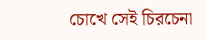চোখে সেই চিরচেনা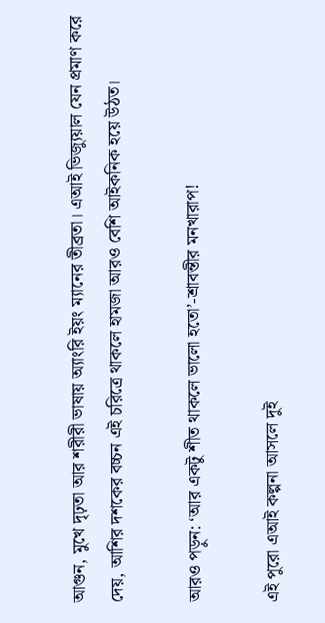আগুন, মুখে দৃঢ়তা আর শরীরী ভাষায় অ্যাংরি ইয়ং ম্যানের তীব্রতা। এআই ভিজ্যুয়াল যেন প্রমাণ করে দেয়, আশির দশকের বচ্চন এই চরিত্রে থাকলে হামজা আরও বেশি আইকনিক হয়ে উঠত।

আরও পড়ুন: ‘আর একটু শীত থাকলে ভালো হতো’-শ্রাবন্তীর মনখারাপ!

এই পুরো এআই কল্পনা আসলে দুই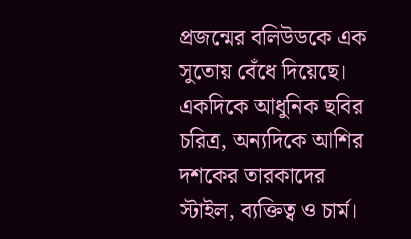প্রজন্মের বলিউডকে এক সুতোয় বেঁধে দিয়েছে। একদিকে আধুনিক ছবির চরিত্র, অন্যদিকে আশির দশকের তারকাদের স্টাইল, ব্যক্তিত্ব ও চার্ম।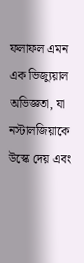ফলাফল এমন এক ভিজ্যুয়াল অভিজ্ঞতা, যা নস্টালজিয়াকে উস্কে দেয় এবং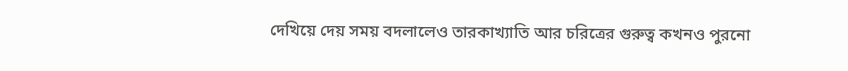দেখিয়ে দেয় সময় বদলালেও তারকাখ্যাতি আর চরিত্রের গুরুত্ব কখনও পুরনো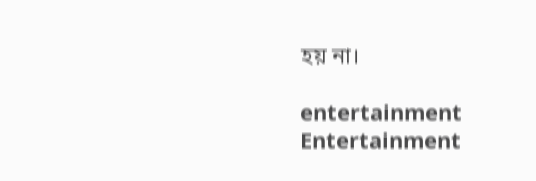হয় না।

entertainment Entertainment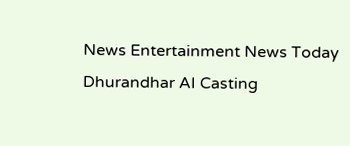News Entertainment News Today Dhurandhar AI Casting